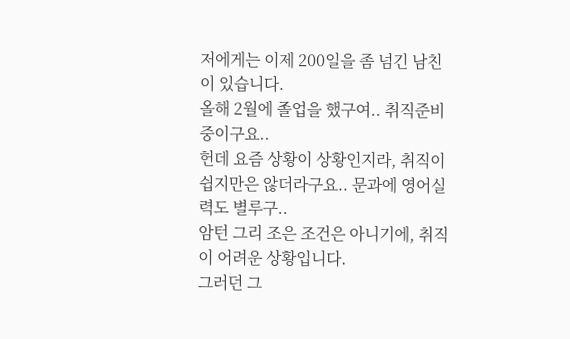저에게는 이제 200일을 좀 넘긴 남친이 있습니다.
올해 2월에 졸업을 했구여.. 취직준비 중이구요..
헌데 요즘 상황이 상황인지라, 취직이 쉽지만은 않더라구요.. 문과에 영어실력도 별루구..
암턴 그리 조은 조건은 아니기에, 취직이 어려운 상황입니다.
그러던 그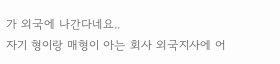가 외국에 나간다네요..
자기 형이랑 매형이 아는 회사 외국지사에 어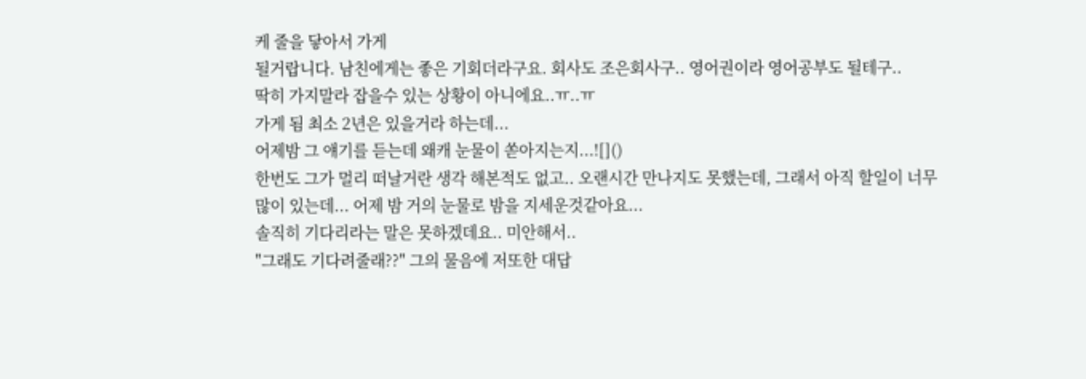케 줄을 닿아서 가게
될거랍니다. 남친에게는 좋은 기회더라구요. 회사도 조은회사구.. 영어권이라 영어공부도 될테구..
딱히 가지말라 잡을수 있는 상황이 아니에요..ㅠ..ㅠ
가게 됨 최소 2년은 있을거라 하는데...
어제밤 그 얘기를 듣는데 왜캐 눈물이 쏟아지는지...![]()
한번도 그가 멀리 떠날거란 생각 해본적도 없고.. 오랜시간 만나지도 못했는데, 그래서 아직 할일이 너무
많이 있는데... 어제 밤 거의 눈물로 밤을 지세운것같아요...
솔직히 기다리라는 말은 못하겠데요.. 미안해서..
"그래도 기다려줄래??" 그의 물음에 저또한 대답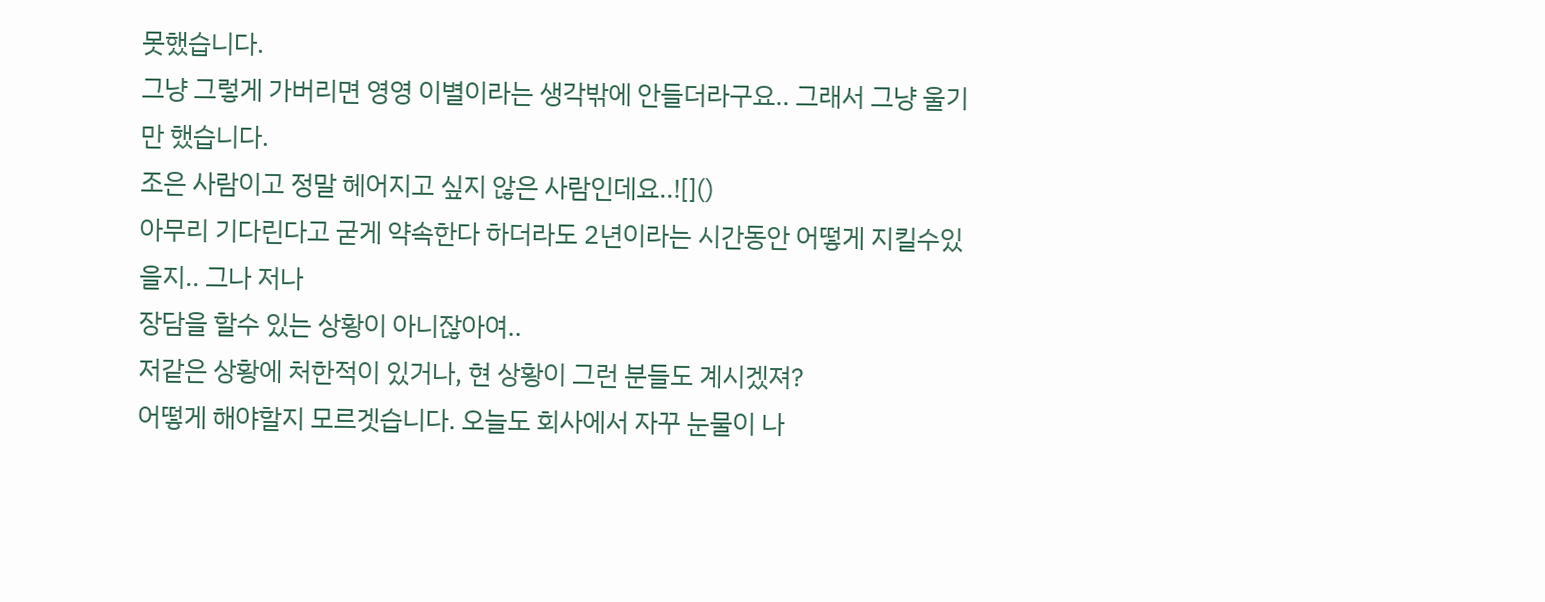못했습니다.
그냥 그렇게 가버리면 영영 이별이라는 생각밖에 안들더라구요.. 그래서 그냥 울기만 했습니다.
조은 사람이고 정말 헤어지고 싶지 않은 사람인데요..![]()
아무리 기다린다고 굳게 약속한다 하더라도 2년이라는 시간동안 어떻게 지킬수있을지.. 그나 저나
장담을 할수 있는 상황이 아니잖아여..
저같은 상황에 처한적이 있거나, 현 상황이 그런 분들도 계시겠져?
어떻게 해야할지 모르겟습니다. 오늘도 회사에서 자꾸 눈물이 나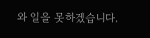와 일을 못하겠습니다.